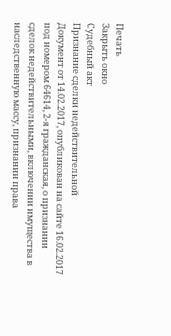Печать
Закрыть окно
Судебный акт
Признание сделки недействительной
Документ от 14.02.2017, опубликован на сайте 16.02.2017 под номером 64614, 2-я гражданская, о признании сделок недействительными, включении имущества в наследственную массу, признании права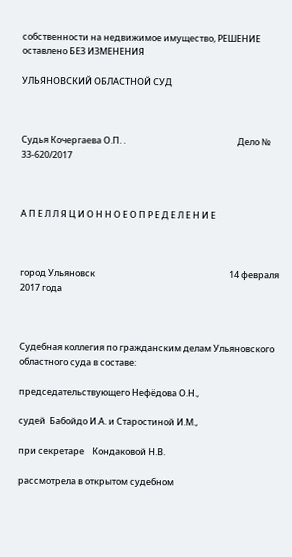собственности на недвижимое имущество, РЕШЕНИЕ оставлено БЕЗ ИЗМЕНЕНИЯ

УЛЬЯНОВСКИЙ ОБЛАСТНОЙ СУД



Судья Кочергаева О.П. .                                                        Дело № 33-620/2017



А П Е Л Л Я Ц И О Н Н О Е О П Р Е Д Е Л Е Н И Е



город Ульяновск                                                                   14 февраля 2017 года



Судебная коллегия по гражданским делам Ульяновского областного суда в составе:

председательствующего Нефёдова О.Н.,

судей  Бабойдо И.А. и Старостиной И.М.,

при секретаре    Кондаковой Н.В.

рассмотрела в открытом судебном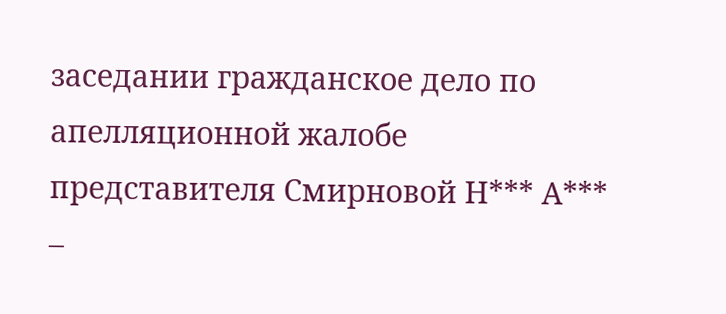заседании гражданское дело по апелляционной жалобе представителя Смирновой Н*** А*** –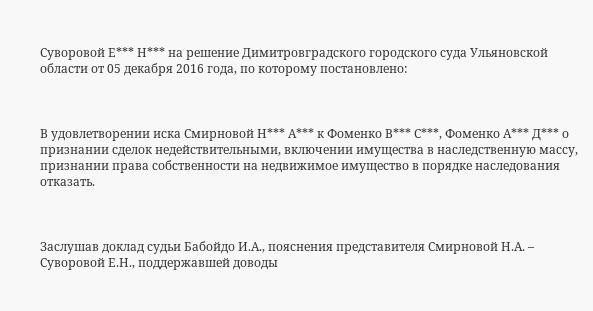Суворовой Е*** Н*** на решение Димитровградского городского суда Ульяновской области от 05 декабря 2016 года, по которому постановлено:



В удовлетворении иска Смирновой Н*** А*** к Фоменко В*** С***, Фоменко А*** Д*** о признании сделок недействительными, включении имущества в наследственную массу, признании права собственности на недвижимое имущество в порядке наследования отказать.



Заслушав доклад судьи Бабойдо И.А., пояснения представителя Смирновой Н.А. – Суворовой Е.Н., поддержавшей доводы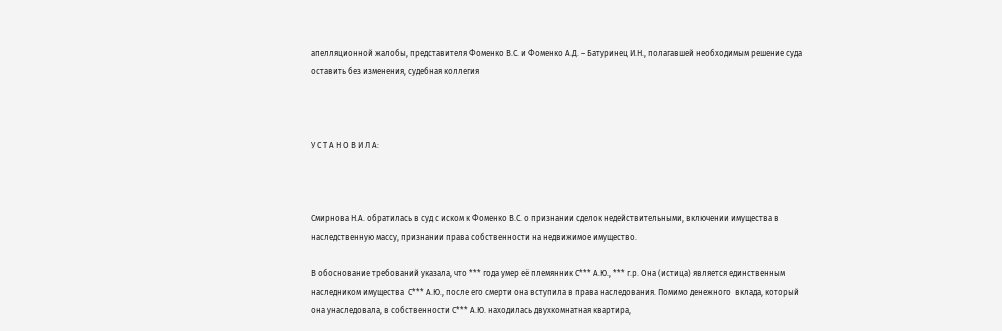апелляционной жалобы, представителя Фоменко В.С. и Фоменко А.Д. – Батуринец И.Н., полагавшей необходимым решение суда оставить без изменения, судебная коллегия



У С Т А Н О В И Л А:



Смирнова Н.А. обратилась в суд с иском к Фоменко В.С. о признании сделок недействительными, включении имущества в наследственную массу, признании права собственности на недвижимое имущество.

В обоснование требований указала, что *** года умер её племянник С*** А.Ю., *** г.р. Она (истица) является единственным наследником имущества  С*** А.Ю., после его смерти она вступила в права наследования. Помимо денежного  вклада, который она унаследовала, в собственности С*** А.Ю. находилась двухкомнатная квартира,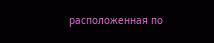расположенная по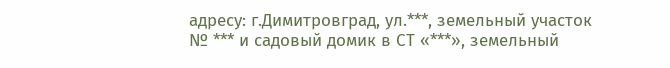адресу: г.Димитровград, ул.***, земельный участок № *** и садовый домик в СТ «***», земельный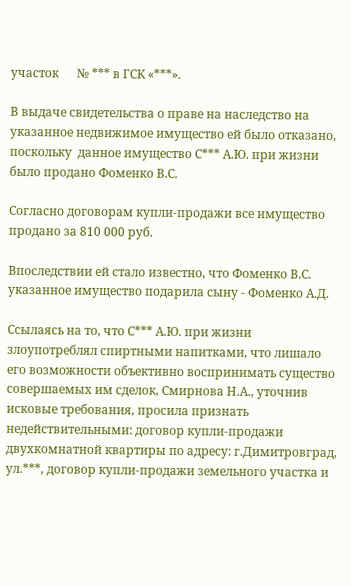участок      № *** в ГСК «***».

В выдаче свидетельства о праве на наследство на указанное недвижимое имущество ей было отказано, поскольку  данное имущество С*** А.Ю. при жизни было продано Фоменко В.С.

Согласно договорам купли-продажи все имущество продано за 810 000 руб.

Впоследствии ей стало известно, что Фоменко В.С. указанное имущество подарила сыну - Фоменко А.Д.

Ссылаясь на то, что С*** А.Ю. при жизни злоупотреблял спиртными напитками, что лишало его возможности объективно воспринимать существо совершаемых им сделок, Смирнова Н.А., уточнив исковые требования, просила признать недействительными: договор купли-продажи двухкомнатной квартиры по адресу: г.Димитровград, ул.***, договор купли-продажи земельного участка и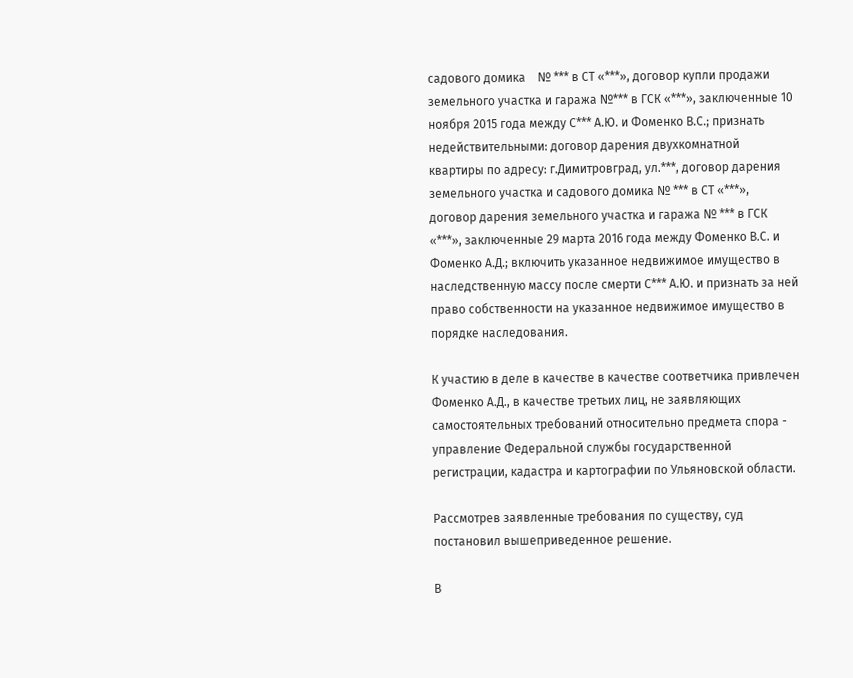садового домика    № *** в СТ «***», договор купли продажи земельного участка и гаража №*** в ГСК «***», заключенные 10 ноября 2015 года между С*** А.Ю. и Фоменко В.С.; признать недействительными: договор дарения двухкомнатной квартиры по адресу: г.Димитровград, ул.***, договор дарения земельного участка и садового домика № *** в СТ «***», договор дарения земельного участка и гаража № *** в ГСК «***», заключенные 29 марта 2016 года между Фоменко В.С. и Фоменко А.Д.; включить указанное недвижимое имущество в наследственную массу после смерти С*** А.Ю. и признать за ней право собственности на указанное недвижимое имущество в порядке наследования.

К участию в деле в качестве в качестве соответчика привлечен Фоменко А.Д., в качестве третьих лиц, не заявляющих самостоятельных требований относительно предмета спора - управление Федеральной службы государственной регистрации, кадастра и картографии по Ульяновской области.

Рассмотрев заявленные требования по существу, суд постановил вышеприведенное решение.

В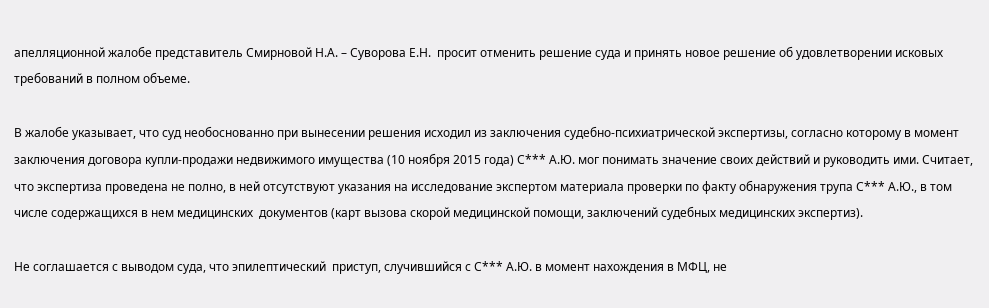апелляционной жалобе представитель Смирновой Н.А. – Суворова Е.Н.  просит отменить решение суда и принять новое решение об удовлетворении исковых требований в полном объеме.

В жалобе указывает, что суд необоснованно при вынесении решения исходил из заключения судебно-психиатрической экспертизы, согласно которому в момент заключения договора купли-продажи недвижимого имущества (10 ноября 2015 года) С*** А.Ю. мог понимать значение своих действий и руководить ими. Считает, что экспертиза проведена не полно, в ней отсутствуют указания на исследование экспертом материала проверки по факту обнаружения трупа С*** А.Ю., в том числе содержащихся в нем медицинских  документов (карт вызова скорой медицинской помощи, заключений судебных медицинских экспертиз).

Не соглашается с выводом суда, что эпилептический  приступ, случившийся с С*** А.Ю. в момент нахождения в МФЦ, не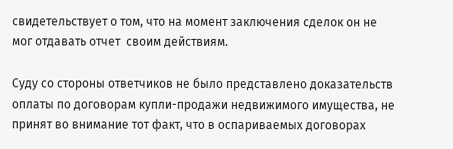свидетельствует о том, что на момент заключения сделок он не мог отдавать отчет  своим действиям.

Суду со стороны ответчиков не было представлено доказательств оплаты по договорам купли-продажи недвижимого имущества, не принят во внимание тот факт, что в оспариваемых договорах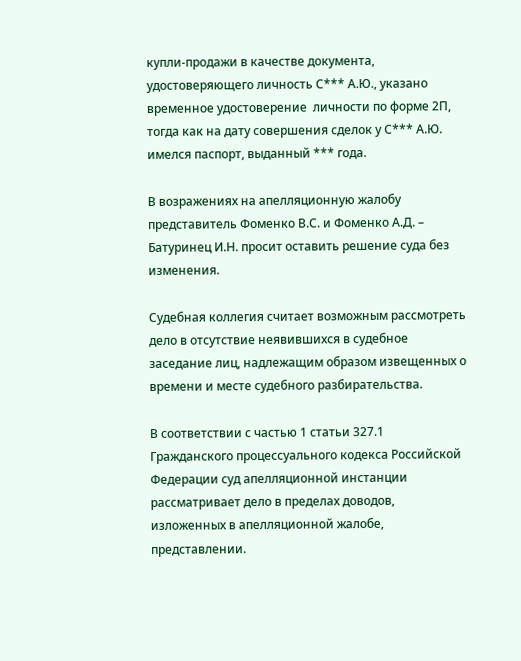купли-продажи в качестве документа, удостоверяющего личность С*** А.Ю., указано временное удостоверение  личности по форме 2П, тогда как на дату совершения сделок у С*** А.Ю. имелся паспорт, выданный *** года.

В возражениях на апелляционную жалобу  представитель Фоменко В.С. и Фоменко А.Д. – Батуринец И.Н. просит оставить решение суда без изменения.

Судебная коллегия считает возможным рассмотреть дело в отсутствие неявившихся в судебное заседание лиц, надлежащим образом извещенных о времени и месте судебного разбирательства.

В соответствии с частью 1 статьи 327.1 Гражданского процессуального кодекса Российской Федерации суд апелляционной инстанции рассматривает дело в пределах доводов, изложенных в апелляционной жалобе, представлении.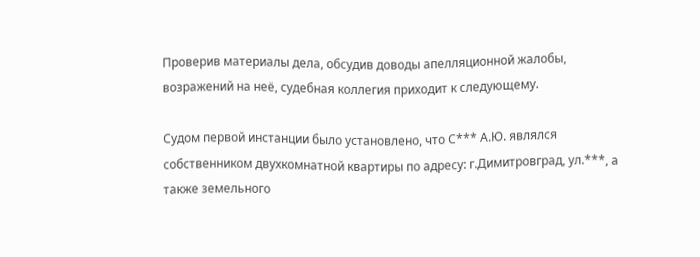Проверив материалы дела, обсудив доводы апелляционной жалобы, возражений на неё, судебная коллегия приходит к следующему.

Судом первой инстанции было установлено, что С*** А.Ю. являлся собственником двухкомнатной квартиры по адресу: г.Димитровград, ул.***, а также земельного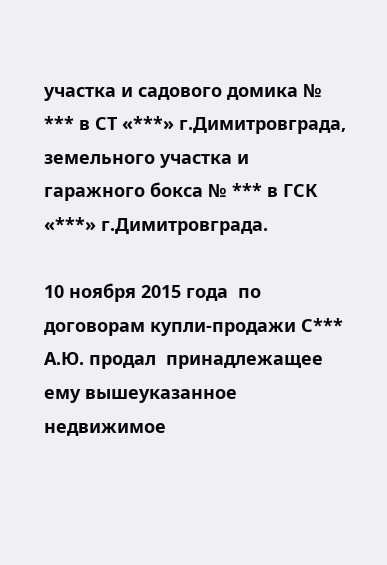участка и садового домика № *** в СТ «***» г.Димитровграда, земельного участка и гаражного бокса № *** в ГСК «***» г.Димитровграда.

10 ноября 2015 года  по договорам купли-продажи С*** А.Ю. продал  принадлежащее ему вышеуказанное недвижимое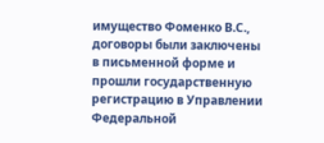имущество Фоменко В.С., договоры были заключены в письменной форме и прошли государственную регистрацию в Управлении Федеральной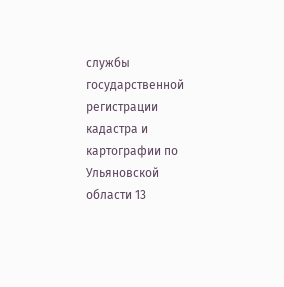службы государственной регистрации                            кадастра и картографии по Ульяновской области 13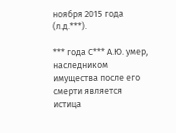ноября 2015 года (л.д.***).

*** года С*** А.Ю. умер, наследником имущества после его смерти является истица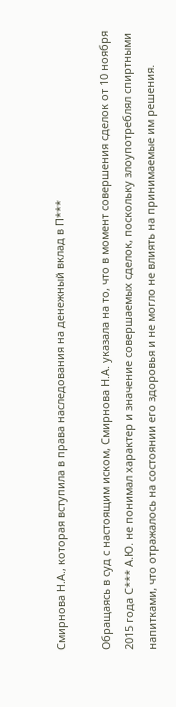Смирнова Н.А., которая вступила в права наследования на денежный вклад в П***

Обращаясь в суд с настоящим иском, Смирнова Н.А. указала на то, что в момент совершения сделок от 10 ноября 2015 года С*** А.Ю. не понимал характер и значение совершаемых сделок, поскольку злоупотреблял спиртными напитками, что отражалось на состоянии его здоровья и не могло не влиять на принимаемые им решения.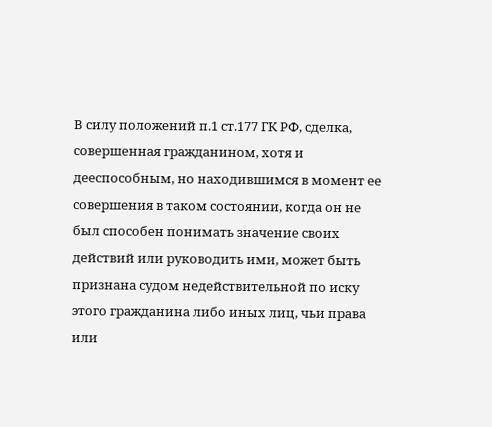В силу положений п.1 ст.177 ГК РФ, сделка, совершенная гражданином, хотя и дееспособным, но находившимся в момент ее совершения в таком состоянии, когда он не был способен понимать значение своих действий или руководить ими, может быть признана судом недействительной по иску этого гражданина либо иных лиц, чьи права или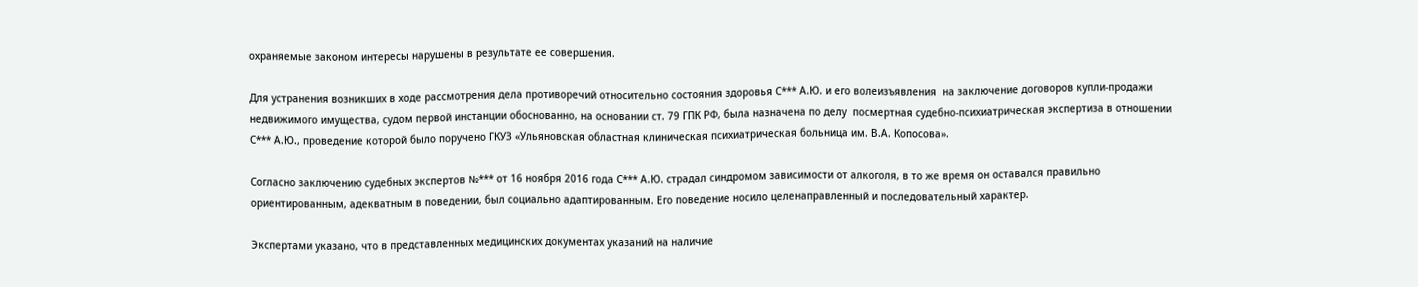охраняемые законом интересы нарушены в результате ее совершения.

Для устранения возникших в ходе рассмотрения дела противоречий относительно состояния здоровья С*** А.Ю. и его волеизъявления  на заключение договоров купли-продажи недвижимого имущества, судом первой инстанции обоснованно, на основании ст. 79 ГПК РФ, была назначена по делу  посмертная судебно-психиатрическая экспертиза в отношении С*** А.Ю., проведение которой было поручено ГКУЗ «Ульяновская областная клиническая психиатрическая больница им. В.А. Копосова».

Согласно заключению судебных экспертов №*** от 16 ноября 2016 года С*** А.Ю. страдал синдромом зависимости от алкоголя, в то же время он оставался правильно ориентированным, адекватным в поведении, был социально адаптированным. Его поведение носило целенаправленный и последовательный характер.

Экспертами указано, что в представленных медицинских документах указаний на наличие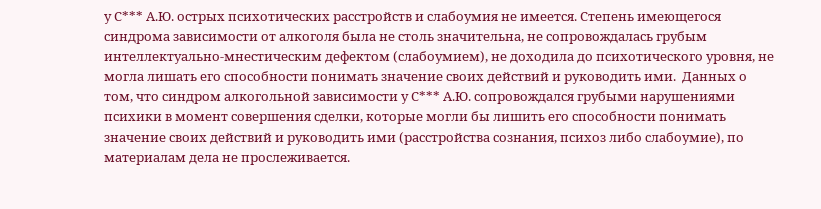у С*** А.Ю. острых психотических расстройств и слабоумия не имеется. Степень имеющегося синдрома зависимости от алкоголя была не столь значительна, не сопровождалась грубым интеллектуально-мнестическим дефектом (слабоумием), не доходила до психотического уровня, не могла лишать его способности понимать значение своих действий и руководить ими.  Данных о том, что синдром алкогольной зависимости у С*** А.Ю. сопровождался грубыми нарушениями психики в момент совершения сделки, которые могли бы лишить его способности понимать значение своих действий и руководить ими (расстройства сознания, психоз либо слабоумие), по материалам дела не прослеживается.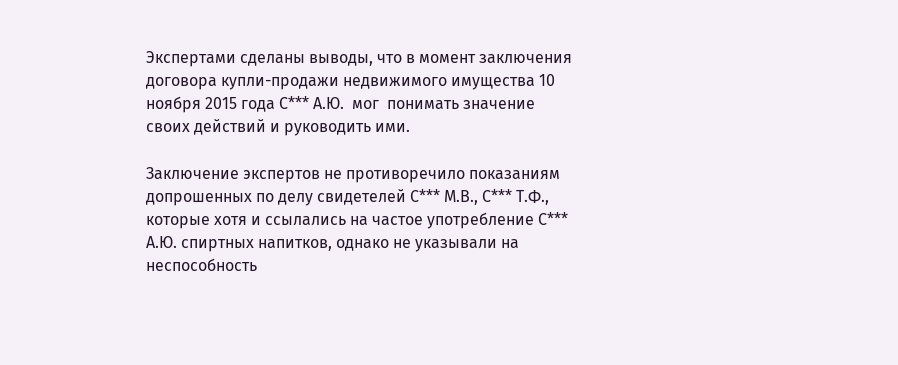Экспертами сделаны выводы, что в момент заключения договора купли-продажи недвижимого имущества 10 ноября 2015 года С*** А.Ю.  мог  понимать значение своих действий и руководить ими.

Заключение экспертов не противоречило показаниям допрошенных по делу свидетелей С*** М.В., С*** Т.Ф., которые хотя и ссылались на частое употребление С***  А.Ю. спиртных напитков, однако не указывали на  неспособность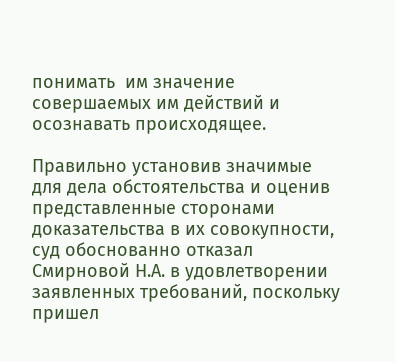понимать  им значение совершаемых им действий и осознавать происходящее.

Правильно установив значимые для дела обстоятельства и оценив представленные сторонами доказательства в их совокупности, суд обоснованно отказал Смирновой Н.А. в удовлетворении заявленных требований, поскольку пришел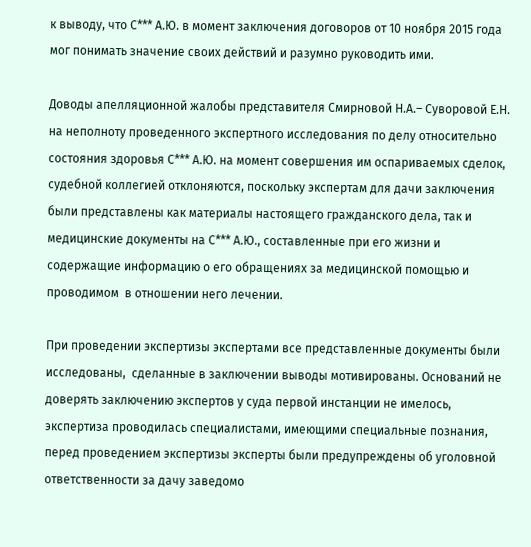к выводу, что С*** А.Ю. в момент заключения договоров от 10 ноября 2015 года мог понимать значение своих действий и разумно руководить ими.

Доводы апелляционной жалобы представителя Смирновой Н.А.– Суворовой Е.Н. на неполноту проведенного экспертного исследования по делу относительно состояния здоровья С*** А.Ю. на момент совершения им оспариваемых сделок, судебной коллегией отклоняются, поскольку экспертам для дачи заключения были представлены как материалы настоящего гражданского дела, так и медицинские документы на С*** А.Ю., составленные при его жизни и содержащие информацию о его обращениях за медицинской помощью и проводимом  в отношении него лечении.

При проведении экспертизы экспертами все представленные документы были исследованы,  сделанные в заключении выводы мотивированы. Оснований не доверять заключению экспертов у суда первой инстанции не имелось, экспертиза проводилась специалистами, имеющими специальные познания, перед проведением экспертизы эксперты были предупреждены об уголовной ответственности за дачу заведомо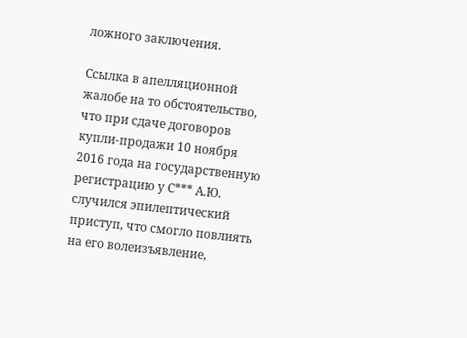ложного заключения.

Ссылка в апелляционной жалобе на то обстоятельство, что при сдаче договоров купли-продажи 10 ноября 2016 года на государственную регистрацию у С*** А.Ю. случился эпилептический приступ, что смогло повлиять на его волеизъявление,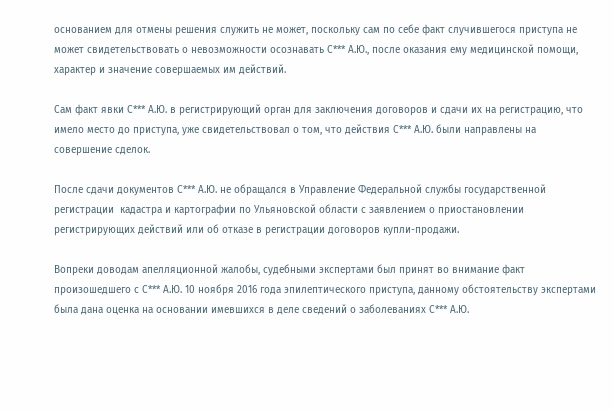основанием для отмены решения служить не может, поскольку сам по себе факт случившегося приступа не может свидетельствовать о невозможности осознавать С*** А.Ю., после оказания ему медицинской помощи, характер и значение совершаемых им действий.

Сам факт явки С*** А.Ю. в регистрирующий орган для заключения договоров и сдачи их на регистрацию, что имело место до приступа, уже свидетельствовал о том, что действия С*** А.Ю. были направлены на совершение сделок.

После сдачи документов С*** А.Ю. не обращался в Управление Федеральной службы государственной регистрации  кадастра и картографии по Ульяновской области с заявлением о приостановлении регистрирующих действий или об отказе в регистрации договоров купли-продажи.

Вопреки доводам апелляционной жалобы, судебными экспертами был принят во внимание факт произошедшего с С*** А.Ю. 10 ноября 2016 года эпилептического приступа, данному обстоятельству экспертами была дана оценка на основании имевшихся в деле сведений о заболеваниях С*** А.Ю.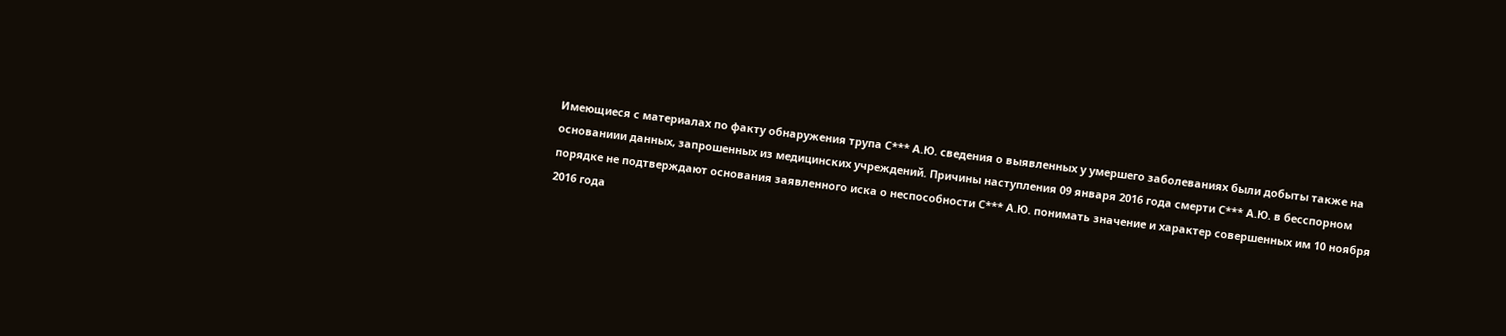Имеющиеся с материалах по факту обнаружения трупа С*** А.Ю. сведения о выявленных у умершего заболеваниях были добыты также на основаниии данных, запрошенных из медицинских учреждений. Причины наступления 09 января 2016 года смерти С*** А.Ю. в бесспорном порядке не подтверждают основания заявленного иска о неспособности С*** А.Ю. понимать значение и характер совершенных им 10 ноября 2016 года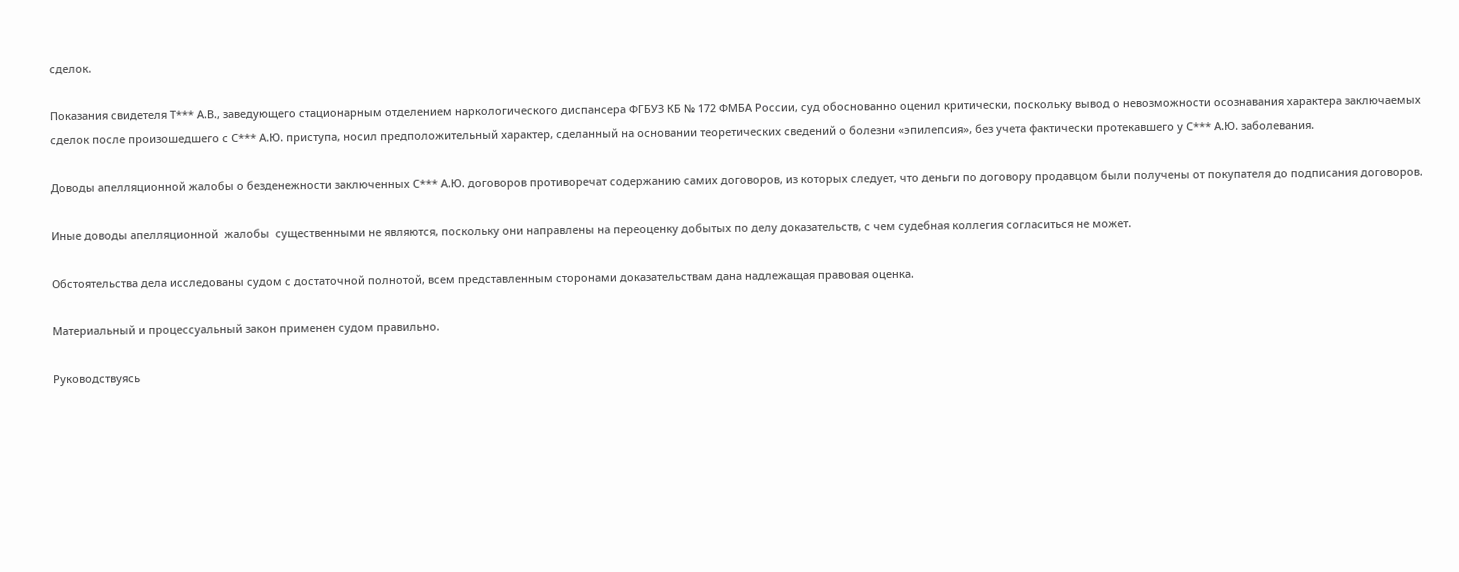сделок.

Показания свидетеля Т*** А.В., заведующего стационарным отделением наркологического диспансера ФГБУЗ КБ № 172 ФМБА России, суд обоснованно оценил критически, поскольку вывод о невозможности осознавания характера заключаемых сделок после произошедшего с С*** А.Ю. приступа, носил предположительный характер, сделанный на основании теоретических сведений о болезни «эпилепсия», без учета фактически протекавшего у С*** А.Ю. заболевания.

Доводы апелляционной жалобы о безденежности заключенных С*** А.Ю. договоров противоречат содержанию самих договоров, из которых следует, что деньги по договору продавцом были получены от покупателя до подписания договоров.

Иные доводы апелляционной  жалобы  существенными не являются, поскольку они направлены на переоценку добытых по делу доказательств, с чем судебная коллегия согласиться не может.

Обстоятельства дела исследованы судом с достаточной полнотой, всем представленным сторонами доказательствам дана надлежащая правовая оценка.

Материальный и процессуальный закон применен судом правильно.

Руководствуясь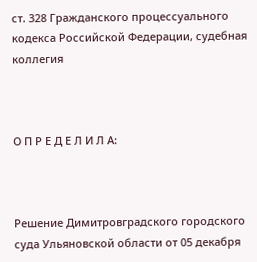ст. 328 Гражданского процессуального кодекса Российской Федерации, судебная коллегия



О П Р Е Д Е Л И Л А:



Решение Димитровградского городского суда Ульяновской области от 05 декабря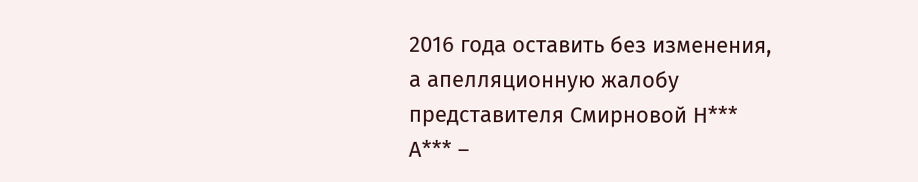2016 года оставить без изменения, а апелляционную жалобу представителя Смирновой Н*** А*** –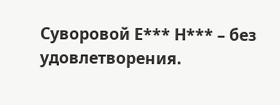Суворовой Е*** Н*** – без удовлетворения.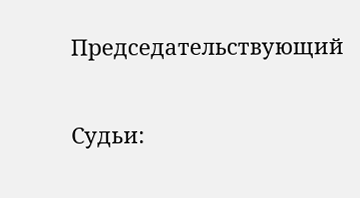Председательствующий

Судьи: